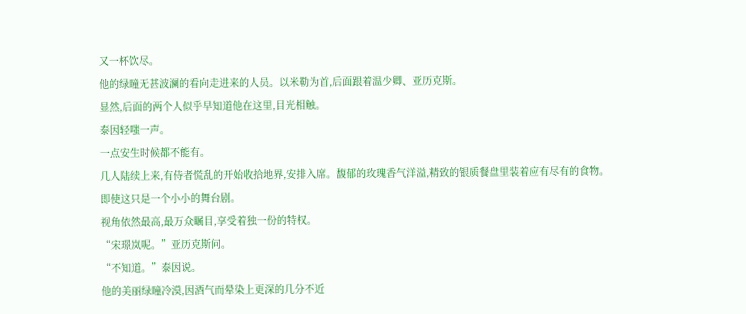又一杯饮尽。
他的绿瞳无甚波澜的看向走进来的人员。以米勒为首,后面跟着温少卿、亚历克斯。
显然,后面的两个人似乎早知道他在这里,目光相触。
泰因轻嗤一声。
一点安生时候都不能有。
几人陆续上来,有侍者慌乱的开始收拾地界,安排入席。馥郁的玫瑰香气洋溢,精致的银质餐盘里装着应有尽有的食物。
即使这只是一个小小的舞台剧。
视角依然最高,最万众瞩目,享受着独一份的特权。
“宋璟岚呢。”亚历克斯问。
“不知道。”泰因说。
他的美丽绿瞳冷漠,因酒气而晕染上更深的几分不近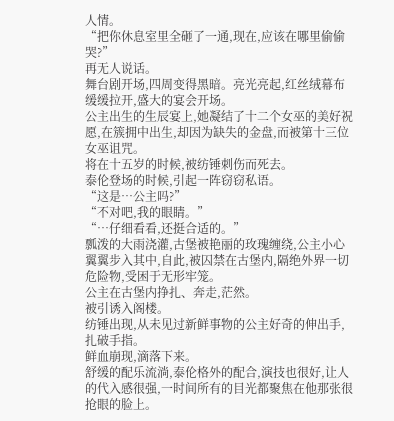人情。
“把你休息室里全砸了一通,现在,应该在哪里偷偷哭?”
再无人说话。
舞台剧开场,四周变得黑暗。亮光亮起,红丝绒幕布缓缓拉开,盛大的宴会开场。
公主出生的生辰宴上,她凝结了十二个女巫的美好祝愿,在簇拥中出生,却因为缺失的金盘,而被第十三位女巫诅咒。
将在十五岁的时候,被纺锤刺伤而死去。
泰伦登场的时候,引起一阵窃窃私语。
“这是…公主吗?”
“不对吧,我的眼睛。”
“…仔细看看,还挺合适的。”
瓢泼的大雨浇灌,古堡被艳丽的玫瑰缠绕,公主小心翼翼步入其中,自此,被囚禁在古堡内,隔绝外界一切危险物,受困于无形牢笼。
公主在古堡内挣扎、奔走,茫然。
被引诱入阁楼。
纺锤出现,从未见过新鲜事物的公主好奇的伸出手,扎破手指。
鲜血崩现,滴落下来。
舒缓的配乐流淌,泰伦格外的配合,演技也很好,让人的代入感很强,一时间所有的目光都聚焦在他那张很抢眼的脸上。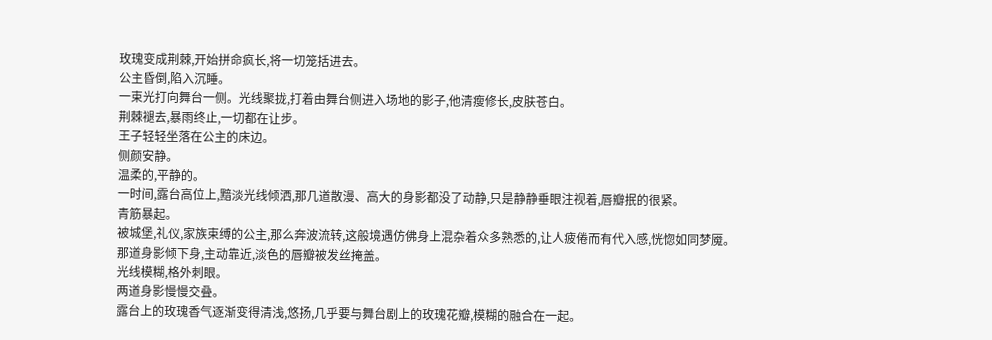玫瑰变成荆棘,开始拼命疯长,将一切笼括进去。
公主昏倒,陷入沉睡。
一束光打向舞台一侧。光线聚拢,打着由舞台侧进入场地的影子,他清瘦修长,皮肤苍白。
荆棘褪去,暴雨终止,一切都在让步。
王子轻轻坐落在公主的床边。
侧颜安静。
温柔的,平静的。
一时间,露台高位上,黯淡光线倾洒,那几道散漫、高大的身影都没了动静,只是静静垂眼注视着,唇瓣抿的很紧。
青筋暴起。
被城堡,礼仪,家族束缚的公主,那么奔波流转,这般境遇仿佛身上混杂着众多熟悉的,让人疲倦而有代入感,恍惚如同梦魇。
那道身影倾下身,主动靠近,淡色的唇瓣被发丝掩盖。
光线模糊,格外刺眼。
两道身影慢慢交叠。
露台上的玫瑰香气逐渐变得清浅,悠扬,几乎要与舞台剧上的玫瑰花瓣,模糊的融合在一起。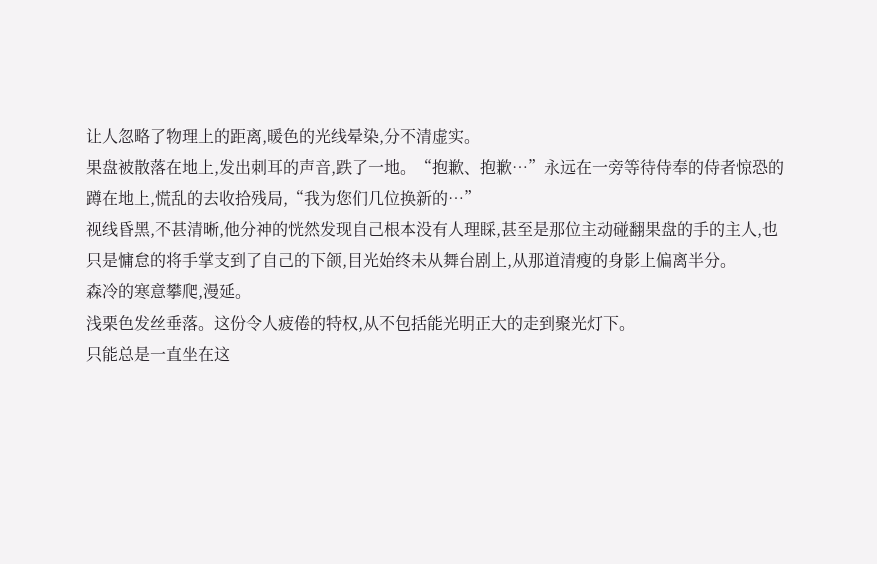让人忽略了物理上的距离,暖色的光线晕染,分不清虚实。
果盘被散落在地上,发出刺耳的声音,跌了一地。“抱歉、抱歉…”永远在一旁等待侍奉的侍者惊恐的蹲在地上,慌乱的去收拾残局,“我为您们几位换新的…”
视线昏黑,不甚清晰,他分神的恍然发现自己根本没有人理睬,甚至是那位主动碰翻果盘的手的主人,也只是慵怠的将手掌支到了自己的下颌,目光始终未从舞台剧上,从那道清瘦的身影上偏离半分。
森冷的寒意攀爬,漫延。
浅栗色发丝垂落。这份令人疲倦的特权,从不包括能光明正大的走到聚光灯下。
只能总是一直坐在这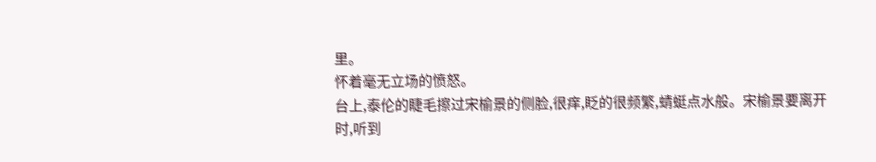里。
怀着毫无立场的愤怒。
台上,泰伦的睫毛擦过宋榆景的侧脸,很痒,眨的很频繁,蜻蜓点水般。宋榆景要离开时,听到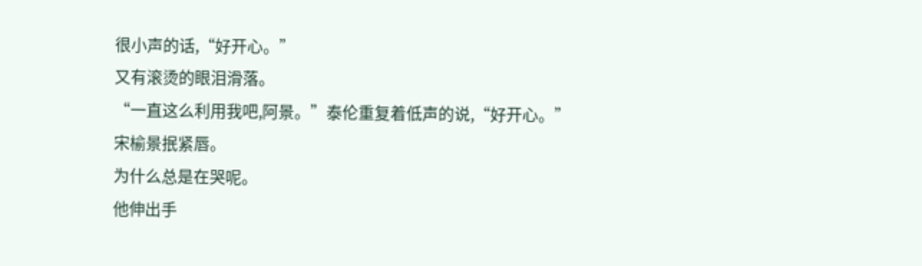很小声的话,“好开心。”
又有滚烫的眼泪滑落。
“一直这么利用我吧,阿景。”泰伦重复着低声的说,“好开心。”
宋榆景抿紧唇。
为什么总是在哭呢。
他伸出手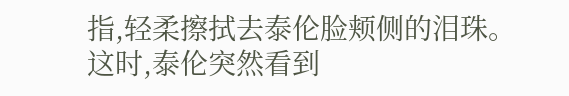指,轻柔擦拭去泰伦脸颊侧的泪珠。
这时,泰伦突然看到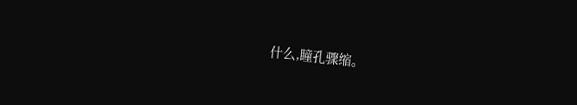什么,瞳孔骤缩。